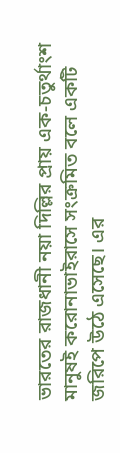ভারতের রাজধানী নয়া দিল্লির প্রায় এক-চতুর্থাংশ মানুষই করোনাভাইরাসে সংক্রমিত বলে একটি জরিপে উঠে এসেছে। এর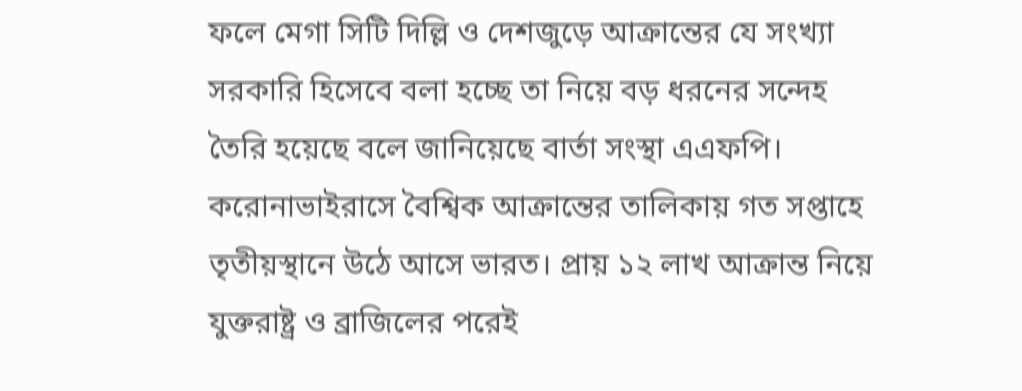ফলে মেগা সিটি দিল্লি ও দেশজুড়ে আক্রান্তের যে সংখ্যা সরকারি হিসেবে বলা হচ্ছে তা নিয়ে বড় ধরনের সন্দেহ তৈরি হয়েছে বলে জানিয়েছে বার্তা সংস্থা এএফপি।
করোনাভাইরাসে বৈশ্বিক আক্রান্তের তালিকায় গত সপ্তাহে তৃতীয়স্থানে উঠে আসে ভারত। প্রায় ১২ লাখ আক্রান্ত নিয়ে যুক্তরাষ্ট্র ও ব্রাজিলের পরেই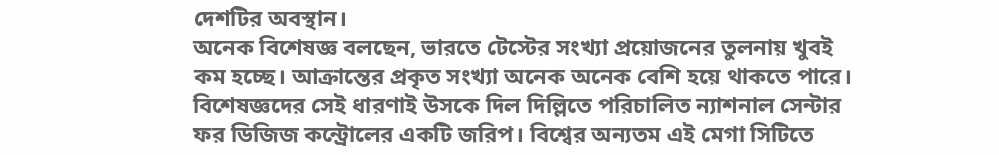দেশটির অবস্থান।
অনেক বিশেষজ্ঞ বলছেন, ভারতে টেস্টের সংখ্যা প্রয়োজনের তুলনায় খুবই কম হচ্ছে। আক্রান্তের প্রকৃত সংখ্যা অনেক অনেক বেশি হয়ে থাকতে পারে।
বিশেষজ্ঞদের সেই ধারণাই উসকে দিল দিল্লিতে পরিচালিত ন্যাশনাল সেন্টার ফর ডিজিজ কন্ট্রোলের একটি জরিপ। বিশ্বের অন্যতম এই মেগা সিটিতে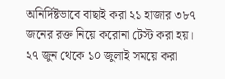অনির্দিষ্টভাবে বাছাই করা ২১ হাজার ৩৮৭ জনের রক্ত নিয়ে করোনা টেস্ট করা হয়।
২৭ জুন থেকে ১০ জুলাই সময়ে করা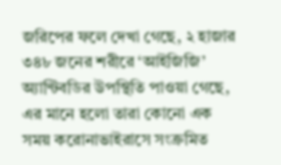জরিপের ফলে দেখা গেছে, ২ হাজার ৩৪৮ জনের শরীরে ‘আইজিজি’ অ্যান্টিবডির উপস্থিতি পাওয়া গেছে, এর মানে হলো তারা কোনো এক সময় করোনাভাইরাসে সংক্রমিত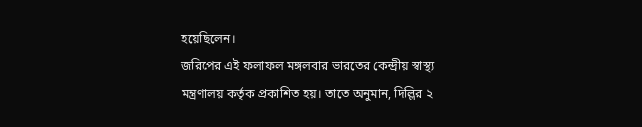হয়েছিলেন।
জরিপের এই ফলাফল মঙ্গলবার ভারতের কেন্দ্রীয় স্বাস্থ্য মন্ত্রণালয় কর্তৃক প্রকাশিত হয়। তাতে অনুমান, দিল্লির ২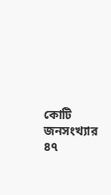কোটি জনসংখ্যার ৪৭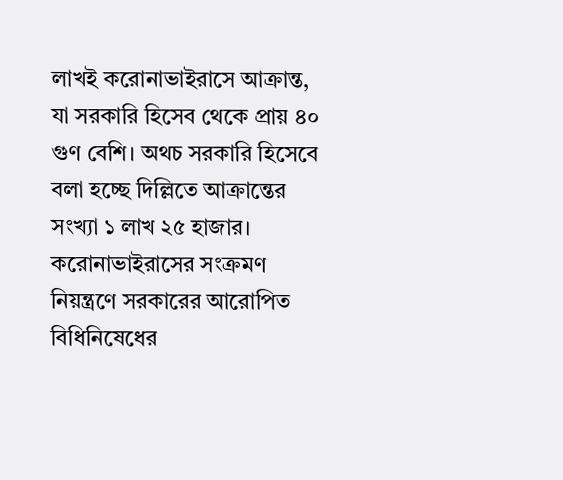লাখই করোনাভাইরাসে আক্রান্ত, যা সরকারি হিসেব থেকে প্রায় ৪০ গুণ বেশি। অথচ সরকারি হিসেবে বলা হচ্ছে দিল্লিতে আক্রান্তের সংখ্যা ১ লাখ ২৫ হাজার।
করোনাভাইরাসের সংক্রমণ নিয়ন্ত্রণে সরকারের আরোপিত বিধিনিষেধের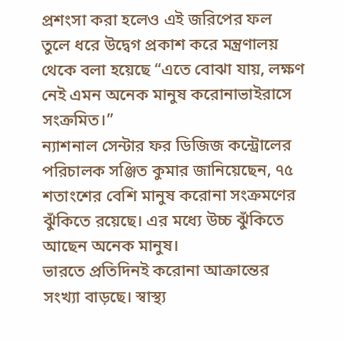প্রশংসা করা হলেও এই জরিপের ফল তুলে ধরে উদ্বেগ প্রকাশ করে মন্ত্রণালয় থেকে বলা হয়েছে “এতে বোঝা যায়, লক্ষণ নেই এমন অনেক মানুষ করোনাভাইরাসে সংক্রমিত।”
ন্যাশনাল সেন্টার ফর ডিজিজ কন্ট্রোলের পরিচালক সঞ্জিত কুমার জানিয়েছেন, ৭৫ শতাংশের বেশি মানুষ করোনা সংক্রমণের ঝুঁকিতে রয়েছে। এর মধ্যে উচ্চ ঝুঁকিতে আছেন অনেক মানুষ।
ভারতে প্রতিদিনই করোনা আক্রান্তের সংখ্যা বাড়ছে। স্বাস্থ্য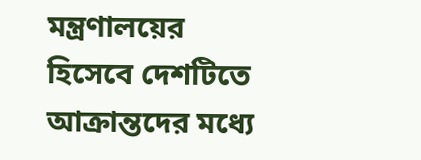মন্ত্রণালয়ের হিসেবে দেশটিতে আক্রান্তদের মধ্যে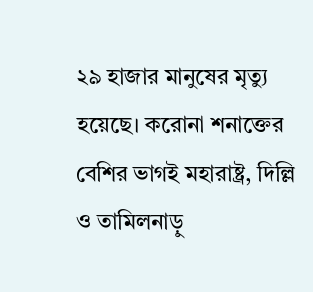২৯ হাজার মানুষের মৃত্যু হয়েছে। করোনা শনাক্তের বেশির ভাগই মহারাষ্ট্র, দিল্লি ও তামিলনাড়ু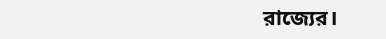রাজ্যের।